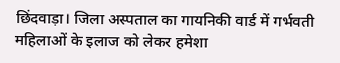छिंदवाड़ा। जिला अस्पताल का गायनिकी वार्ड में गर्भवती महिलाओं के इलाज को लेकर हमेशा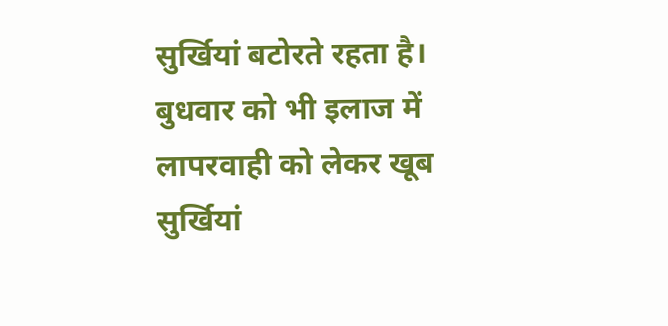सुर्खियां बटोरते रहता है। बुधवार को भी इलाज में लापरवाही को लेकर खूब सुर्खियां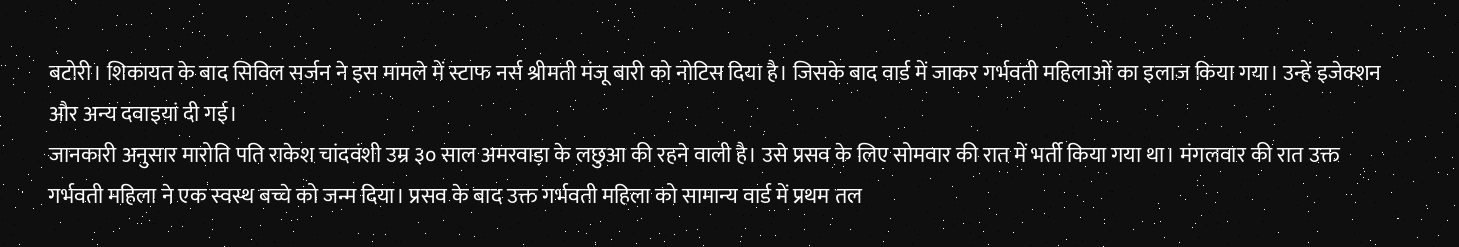बटोरी। शिकायत के बाद सिविल सर्जन ने इस मामले में स्टाफ नर्स श्रीमती मंजू बारी को नोटिस दिया है। जिसके बाद वार्ड में जाकर गर्भवती महिलाओं का इलाज किया गया। उन्हें इजेक्शन और अन्य दवाइयां दी गई।
जानकारी अनुसार मारोति पति राकेश चांदवंशी उम्र ३० साल अमरवाड़ा के लछुआ की रहने वाली है। उसे प्रसव के लिए सोमवार की रात में भर्ती किया गया था। मंगलवार की रात उक्त गर्भवती महिला ने एक स्वस्थ बच्चे को जन्म दिया। प्रसव के बाद उक्त गर्भवती महिला को सामान्य वार्ड में प्रथम तल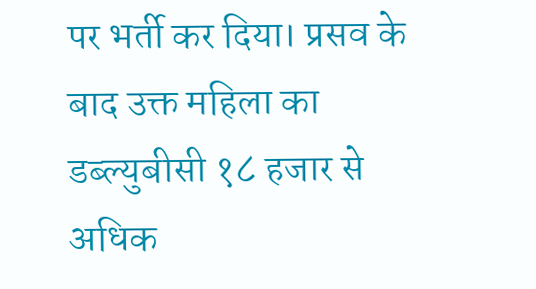पर भर्ती कर दिया। प्रसव के बाद उक्त महिला का डब्ल्युबीसी १८ हजार से अधिक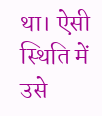था। ऐसी स्थिति में उसे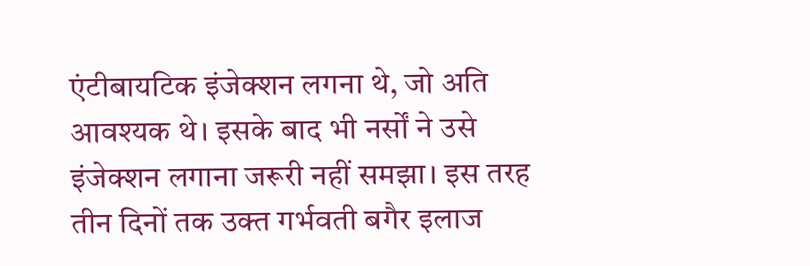एंटीबायटिक इंजेक्शन लगना थे, जो अति आवश्यक थे। इसके बाद भी नर्सों ने उसे इंजेक्शन लगाना जरूरी नहीं समझा। इस तरह तीन दिनों तक उक्त गर्भवती बगैर इलाज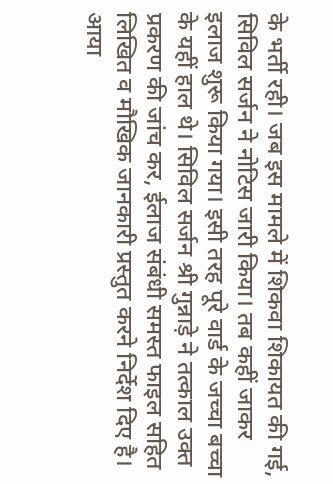के भर्ती रही। जब इस मामले में शिकवा शिकायत की गई, सिविल सर्जन ने नोटिस जारी किया। तब कहीं जाकर इलाज शुरू किया गया। इसी तरह पूरे वार्ड के जच्चा बच्चा के यहीं हाल थे। सिविल सर्जन श्री गुन्नाड़े ने तत्काल उक्त प्रकरण की जांच कर, ईलाज संबंधी समस्त फाइल सहित लिखित व मौखिक जानकारी प्रस्तुत करने निर्देश दिए है।
आया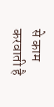से काम करवाती है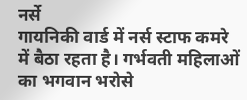नर्से
गायनिकी वार्ड में नर्स स्टाफ कमरे में बैठा रहता है। गर्भवती महिलाओं का भगवान भरोसे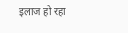इलाज हो रहा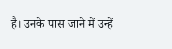है। उनके पास जाने में उन्हें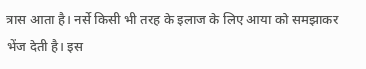त्रास आता है। नर्से किसी भी तरह के इलाज के लिए आया को समझाकर भेंज देती है। इस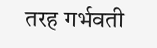तरह गर्भवती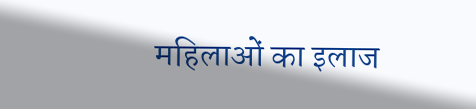महिलाओं का इलाज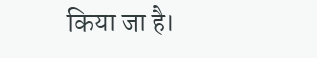किया जा है।